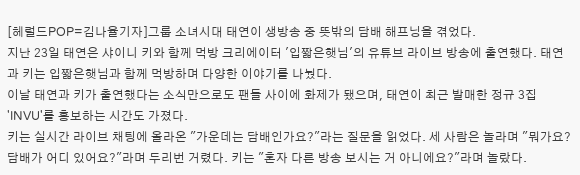[헤럴드POP=김나율기자]그룹 소녀시대 태연이 생방송 중 뜻밖의 담배 해프닝을 겪었다.
지난 23일 태연은 샤이니 키와 함께 먹방 크리에이터 '입짧은햇님'의 유튜브 라이브 방송에 출연했다. 태연과 키는 입짧은햇님과 함께 먹방하며 다양한 이야기를 나눴다.
이날 태연과 키가 출연했다는 소식만으로도 팬들 사이에 화제가 됐으며, 태연이 최근 발매한 정규 3집 'INVU'를 홍보하는 시간도 가졌다.
키는 실시간 라이브 채팅에 올라온 "가운데는 담배인가요?"라는 질문을 읽었다. 세 사람은 놀라며 "뭐가요? 담배가 어디 있어요?"라며 두리번 거렸다. 키는 "혼자 다른 방송 보시는 거 아니에요?"라며 놀랐다.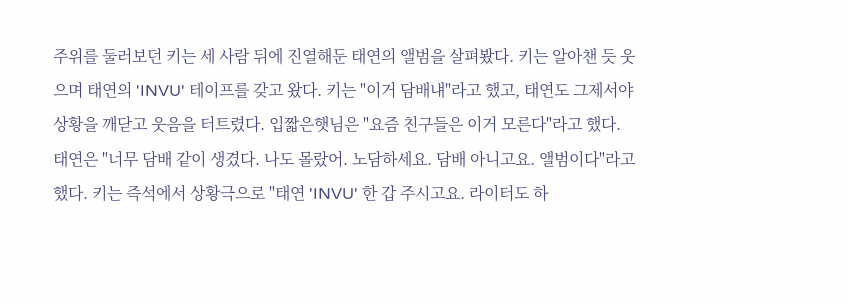주위를 둘러보던 키는 세 사람 뒤에 진열해둔 태연의 앨범을 살펴봤다. 키는 알아챈 듯 웃으며 태연의 'INVU' 테이프를 갖고 왔다. 키는 "이거 담배냬"라고 했고, 태연도 그제서야 상황을 깨닫고 웃음을 터트렸다. 입짧은햇님은 "요즘 친구들은 이거 모른다"라고 했다.
태연은 "너무 담배 같이 생겼다. 나도 몰랐어. 노담하세요. 담배 아니고요. 앨범이다"라고 했다. 키는 즉석에서 상황극으로 "태연 'INVU' 한 갑 주시고요. 라이터도 하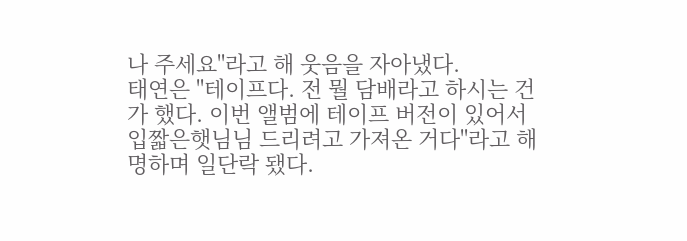나 주세요"라고 해 웃음을 자아냈다.
태연은 "테이프다. 전 뭘 담배라고 하시는 건가 했다. 이번 앨범에 테이프 버전이 있어서 입짧은햇님님 드리려고 가져온 거다"라고 해명하며 일단락 됐다.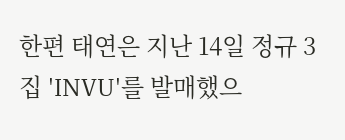한편 태연은 지난 14일 정규 3집 'INVU'를 발매했으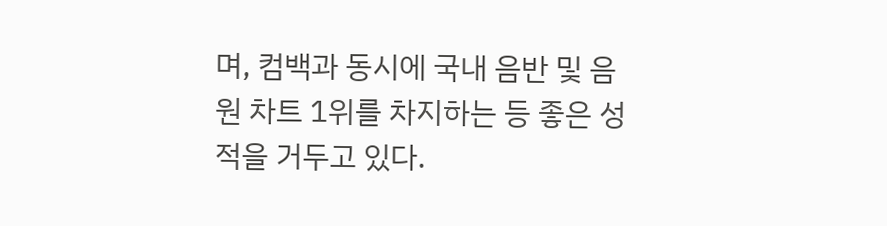며, 컴백과 동시에 국내 음반 및 음원 차트 1위를 차지하는 등 좋은 성적을 거두고 있다.